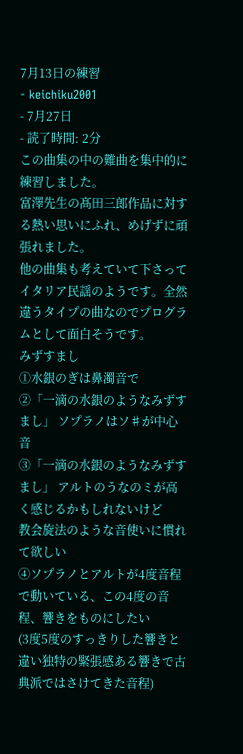7月13日の練習
- keichiku2001
- 7月27日
- 読了時間: 2分
この曲集の中の難曲を集中的に練習しました。
富澤先生の髙田三郎作品に対する熱い思いにふれ、めげずに頑張れました。
他の曲集も考えていて下さってイタリア民謡のようです。全然違うタイプの曲なのでプログラムとして面白そうです。
みずすまし
①水銀のぎは鼻濁音で
②「一滴の水銀のようなみずすまし」 ソプラノはソ♯が中心音
③「一滴の水銀のようなみずすまし」 アルトのうなのミが高く感じるかもしれないけど
教会旋法のような音使いに慣れて欲しい
④ソプラノとアルトが4度音程で動いている、この4度の音程、響きをものにしたい
(3度5度のすっきりした響きと違い独特の緊張感ある響きで古典派ではさけてきた音程)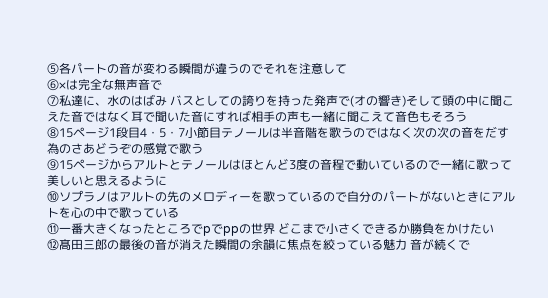⑤各パートの音が変わる瞬間が違うのでそれを注意して
⑥×は完全な無声音で
⑦私達に、水のはばみ バスとしての誇りを持った発声で(オの響き)そして頭の中に聞こえた音ではなく耳で聞いた音にすれば相手の声も一緒に聞こえて音色もそろう
⑧15ページ1段目4・5・7小節目テノールは半音階を歌うのではなく次の次の音をだす
為のさあどうぞの感覚で歌う
⑨15ページからアルトとテノールはほとんど3度の音程で動いているので一緒に歌って
美しいと思えるように
⑩ソプラノはアルトの先のメロディーを歌っているので自分のパートがないときにアルトを心の中で歌っている
⑪一番大きくなったところでpでppの世界 どこまで小さくできるか勝負をかけたい
⑫髙田三郎の最後の音が消えた瞬間の余韻に焦点を絞っている魅力 音が続くで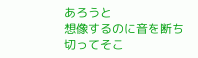あろうと
想像するのに音を断ち切ってそこ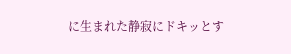に生まれた静寂にドキッとす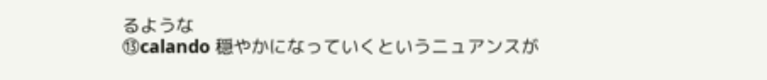るような
⑬calando 穏やかになっていくというニュアンスが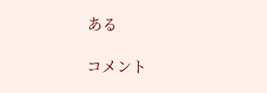ある

コメント